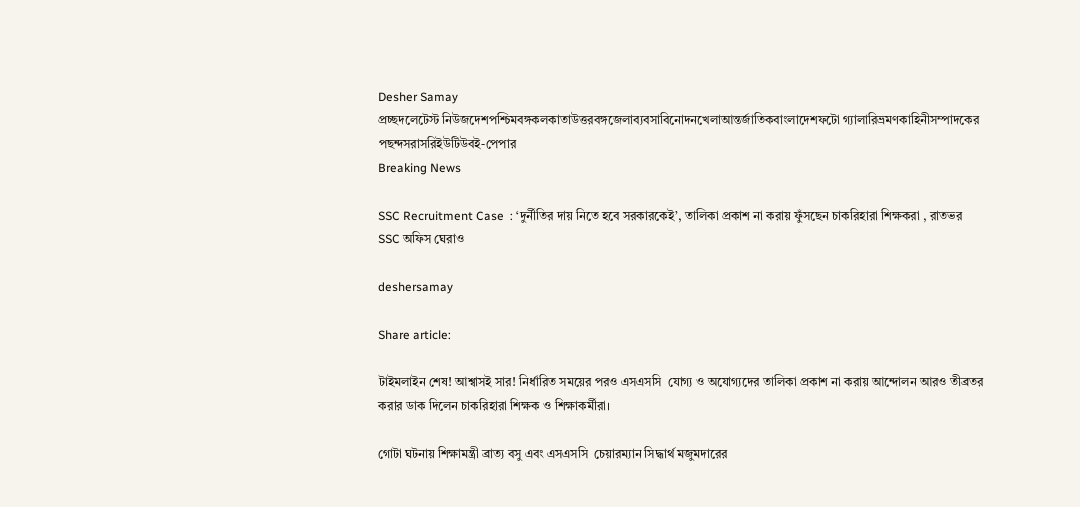Desher Samay
প্রচ্ছদলেটেস্ট নিউজদেশপশ্চিমবঙ্গকলকাতাউত্তরবঙ্গজেলাব্যবসাবিনোদনখেলাআন্তর্জাতিকবাংলাদেশফটো গ্যালারিভ্রমণকাহিনীসম্পাদকের পছন্দসরাসরিইউটিউবই-পেপার
Breaking News

SSC Recruitment Case  : ‘দুর্নীতির দায় নিতে হবে সরকারকেই’, তালিকা প্রকাশ না করায় ফুঁসছেন চাকরিহারা শিক্ষকরা , রাতভর SSC অফিস ঘেরাও

deshersamay

Share article:

টাইমলাইন শেষ! আশ্বাসই সার! নির্ধারিত সময়ের পরও এসএসসি  যোগ্য ও অযোগ্যদের তালিকা প্রকাশ না করায় আন্দোলন আরও তীব্রতর করার ডাক দিলেন চাকরিহারা শিক্ষক ও শিক্ষাকর্মীরা।

গোটা ঘটনায় শিক্ষামন্ত্রী ব্রাত্য বসু এবং এসএসসি  চেয়ারম্যান সিদ্ধার্থ মজুমদারের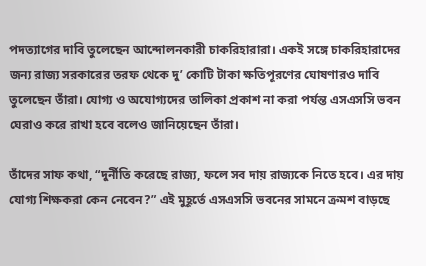পদত্যাগের দাবি তুলেছেন আন্দোলনকারী চাকরিহারারা। একই সঙ্গে চাকরিহারাদের জন্য রাজ্য সরকারের তরফ থেকে দু’ কোটি টাকা ক্ষতিপূরণের ঘোষণারও দাবি তুলেছেন তাঁরা। যোগ্য ও অযোগ্যদের তালিকা প্রকাশ না করা পর্যন্ত এসএসসি ভবন ঘেরাও করে রাখা হবে বলেও জানিয়েছেন তাঁরা।

তাঁদের সাফ কথা, “দুর্নীতি করেছে রাজ্য, ফলে সব দায় রাজ্যকে নিতে হবে। এর দায় যোগ্য শিক্ষকরা কেন নেবেন?” এই মুহূর্তে এসএসসি ভবনের সামনে ক্রমশ বাড়ছে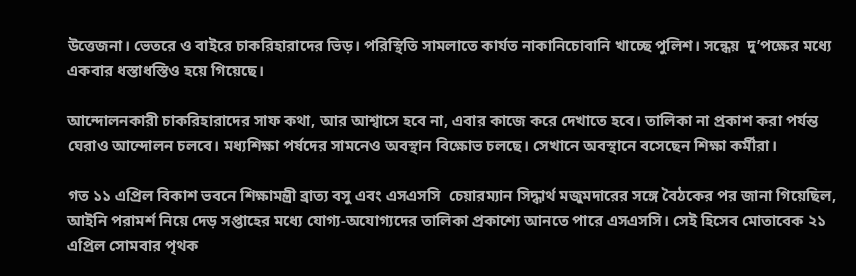উত্তেজনা। ভেতরে ও বাইরে চাকরিহারাদের ভিড়। পরিস্থিতি সামলাতে কার্যত নাকানিচোবানি খাচ্ছে পুলিশ। সন্ধেয়  দু’পক্ষের মধ্যে একবার ধস্তাধস্তিও হয়ে গিয়েছে।

আন্দোলনকারী চাকরিহারাদের সাফ কথা, আর আশ্বাসে হবে না, এবার কাজে করে দেখাতে হবে। তালিকা না প্রকাশ করা পর্যন্ত ঘেরাও আন্দোলন চলবে। মধ্যশিক্ষা পর্ষদের সামনেও অবস্থান বিক্ষোভ চলছে। সেখানে অবস্থানে বসেছেন শিক্ষা কর্মীরা।

গত ১১ এপ্রিল বিকাশ ভবনে শিক্ষামন্ত্রী ব্রাত্য বসু এবং এসএসসি  চেয়ারম্যান সিদ্ধার্থ মজুমদারের সঙ্গে বৈঠকের পর জানা গিয়েছিল, আইনি পরামর্শ নিয়ে দেড় সপ্তাহের মধ্যে যোগ্য-অযোগ্যদের তালিকা প্রকাশ্যে আনতে পারে এসএসসি। সেই হিসেব মোতাবেক ২১ এপ্রিল সোমবার পৃথক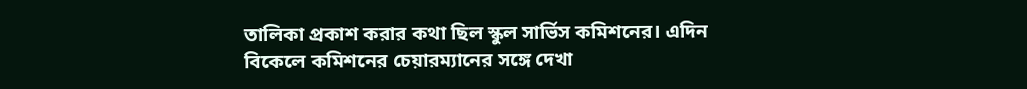তালিকা প্রকাশ করার কথা ছিল স্কুল সার্ভিস কমিশনের। এদিন বিকেলে কমিশনের চেয়ারম্যানের সঙ্গে দেখা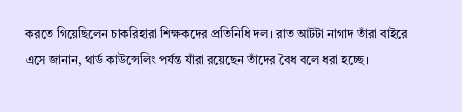করতে গিয়েছিলেন চাকরিহারা শিক্ষকদের প্রতিনিধি দল। রাত আটটা নাগাদ তাঁরা বাইরে এসে জানান, থার্ড কাউন্সেলিং পর্যন্ত যাঁরা রয়েছেন তাঁদের বৈধ বলে ধরা হচ্ছে।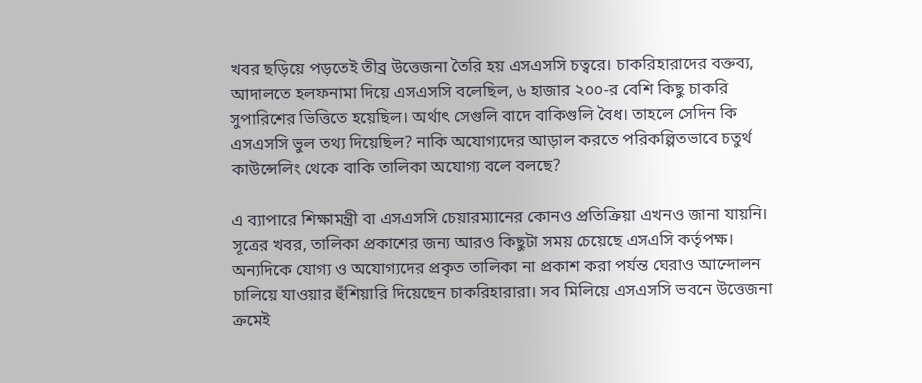খবর ছড়িয়ে পড়তেই তীব্র উত্তেজনা তৈরি হয় এসএসসি চত্বরে। চাকরিহারাদের বক্তব্য, আদালতে হলফনামা দিয়ে এসএসসি বলেছিল, ৬ হাজার ২০০-র বেশি কিছু চাকরি সুপারিশের ভিত্তিতে হয়েছিল। অর্থাৎ সেগুলি বাদে বাকিগুলি বৈধ। তাহলে সেদিন কি এসএসসি ভুল তথ্য দিয়েছিল? নাকি অযোগ্যদের আড়াল করতে পরিকল্পিতভাবে চতুর্থ কাউন্সেলিং থেকে বাকি তালিকা অযোগ্য বলে বলছে?

এ ব্যাপারে শিক্ষামন্ত্রী বা এসএসসি চেয়ারম্যানের কোনও প্রতিক্রিয়া এখনও জানা যায়নি। সূত্রের খবর, তালিকা প্রকাশের জন্য আরও কিছুটা সময় চেয়েছে এসএসি কর্তৃপক্ষ। অন্যদিকে যোগ্য ও অযোগ্যদের প্রকৃত তালিকা না প্রকাশ করা পর্যন্ত ঘেরাও আন্দোলন চালিয়ে যাওয়ার হুঁশিয়ারি দিয়েছেন চাকরিহারারা। সব মিলিয়ে এসএসসি ভবনে উত্তেজনা ক্রমেই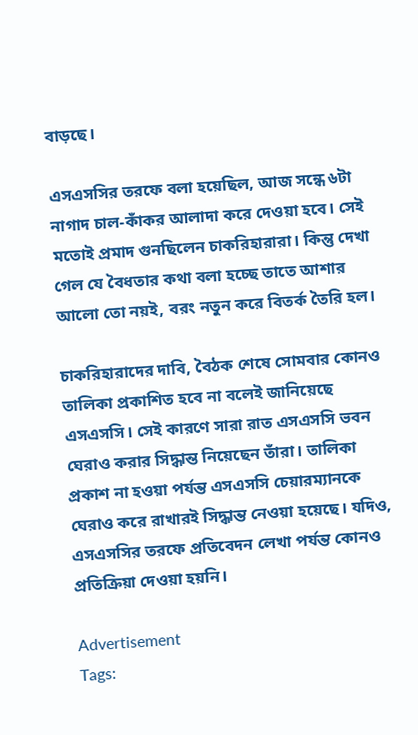বাড়ছে।

এসএসসির তরফে বলা হয়েছিল, আজ সন্ধে ৬টা নাগাদ চাল-কাঁকর আলাদা করে দেওয়া হবে। সেই মতোই প্রমাদ গুনছিলেন চাকরিহারারা। কিন্তু দেখা গেল যে বৈধতার কথা বলা হচ্ছে তাতে আশার আলো তো নয়ই, বরং নতুন করে বিতর্ক তৈরি হল।

চাকরিহারাদের দাবি, বৈঠক শেষে সোমবার কোনও তালিকা প্রকাশিত হবে না বলেই জানিয়েছে এসএসসি। সেই কারণে সারা রাত এসএসসি ভবন ঘেরাও করার সিদ্ধান্ত নিয়েছেন তাঁরা। তালিকা প্রকাশ না হওয়া পর্যন্ত এসএসসি চেয়ারম্যানকে ঘেরাও করে রাখারই সিদ্ধান্ত নেওয়া হয়েছে। যদিও, এসএসসির তরফে প্রতিবেদন লেখা পর্যন্ত কোনও প্রতিক্রিয়া দেওয়া হয়নি।

Advertisement
Tags: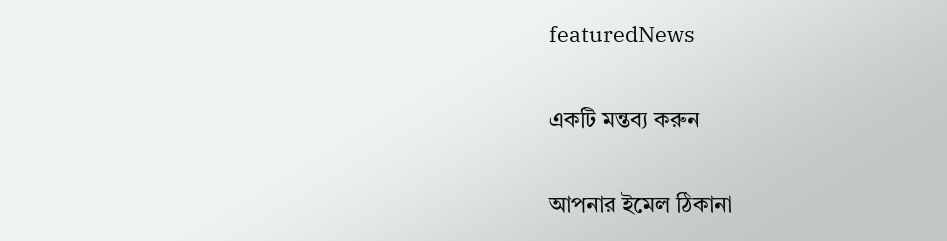featuredNews

একটি মন্তব্য করুন

আপনার ইমেল ঠিকানা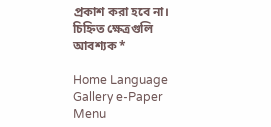প্রকাশ করা হবে না। চিহ্নিত ক্ষেত্রগুলি আবশ্যক *

Home Language Gallery e-Paper
Menu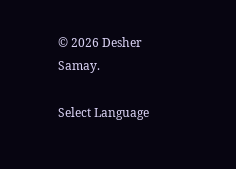© 2026 Desher Samay.

Select Language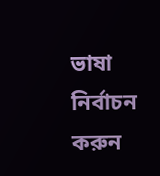ভাষা নির্বাচন করুন